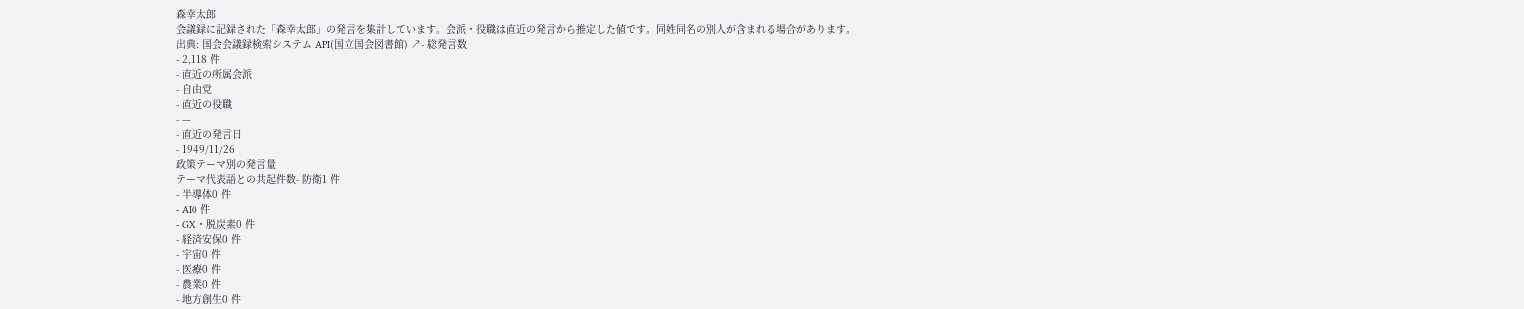森幸太郎
会議録に記録された「森幸太郎」の発言を集計しています。会派・役職は直近の発言から推定した値です。同姓同名の別人が含まれる場合があります。
出典: 国会会議録検索システム API(国立国会図書館) ↗- 総発言数
- 2,118 件
- 直近の所属会派
- 自由党
- 直近の役職
- —
- 直近の発言日
- 1949/11/26
政策テーマ別の発言量
テーマ代表語との共起件数- 防衛1 件
- 半導体0 件
- AI0 件
- GX・脱炭素0 件
- 経済安保0 件
- 宇宙0 件
- 医療0 件
- 農業0 件
- 地方創生0 件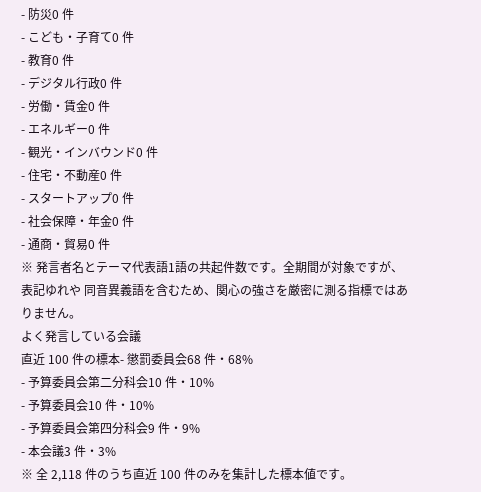- 防災0 件
- こども・子育て0 件
- 教育0 件
- デジタル行政0 件
- 労働・賃金0 件
- エネルギー0 件
- 観光・インバウンド0 件
- 住宅・不動産0 件
- スタートアップ0 件
- 社会保障・年金0 件
- 通商・貿易0 件
※ 発言者名とテーマ代表語1語の共起件数です。全期間が対象ですが、表記ゆれや 同音異義語を含むため、関心の強さを厳密に測る指標ではありません。
よく発言している会議
直近 100 件の標本- 懲罰委員会68 件・68%
- 予算委員会第二分科会10 件・10%
- 予算委員会10 件・10%
- 予算委員会第四分科会9 件・9%
- 本会議3 件・3%
※ 全 2,118 件のうち直近 100 件のみを集計した標本値です。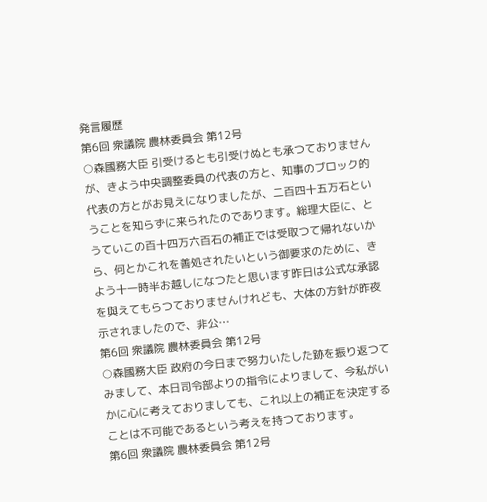発言履歴
第6回 衆議院 農林委員会 第12号
○森國務大臣 引受けるとも引受けぬとも承つておりませんが、きよう中央調整委員の代表の方と、知事のブロック的代表の方とがお見えになりましたが、二百四十五万石ということを知らずに来られたのであります。総理大臣に、とうていこの百十四万六百石の補正では受取つて帰れないから、何とかこれを善処されたいという御要求のために、きよう十一時半お越しになつたと思います昨日は公式な承認を與えてもらつておりませんけれども、大体の方針が昨夜示されましたので、非公…
第6回 衆議院 農林委員会 第12号
○森國務大臣 政府の今日まで努力いたした跡を振り返つてみまして、本日司令部よりの指令によりまして、今私がいかに心に考えておりましても、これ以上の補正を決定することは不可能であるという考えを持つております。
第6回 衆議院 農林委員会 第12号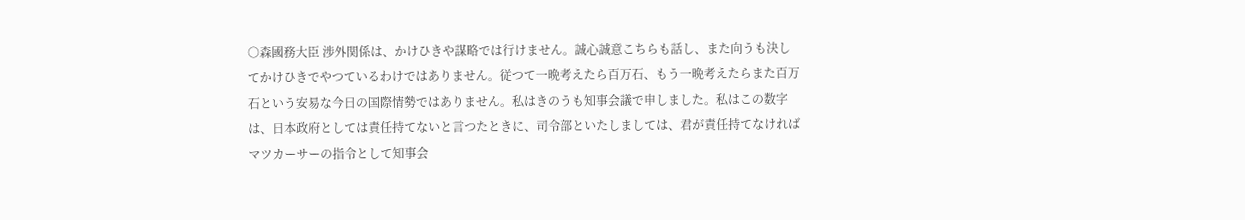○森國務大臣 渉外関係は、かけひきや謀略では行けません。誠心誠意こちらも話し、また向うも決してかけひきでやつているわけではありません。従つて一晩考えたら百万石、もう一晩考えたらまた百万石という安易な今日の国際情勢ではありません。私はきのうも知事会議で申しました。私はこの数字は、日本政府としては責任持てないと言つたときに、司令部といたしましては、君が責任持てなければマツカーサーの指令として知事会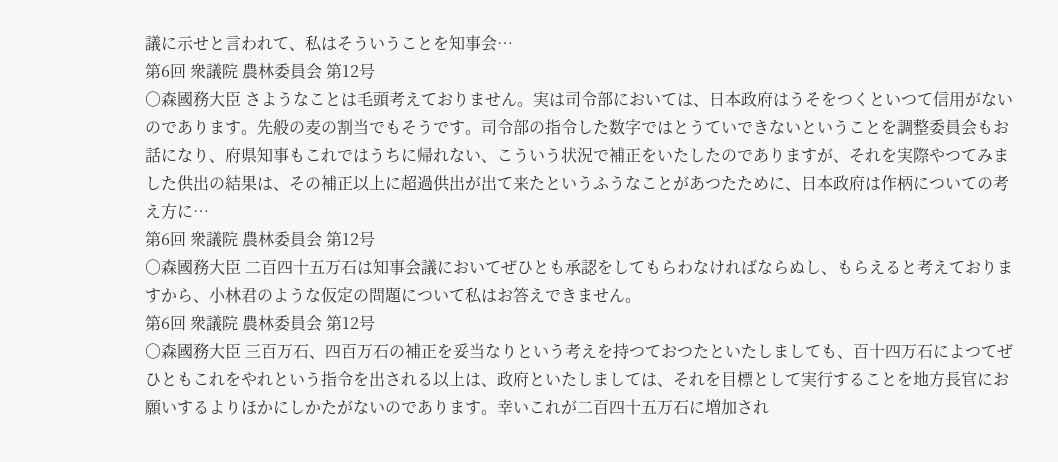議に示せと言われて、私はそういうことを知事会…
第6回 衆議院 農林委員会 第12号
○森國務大臣 さようなことは毛頭考えておりません。実は司令部においては、日本政府はうそをつくといつて信用がないのであります。先般の麦の割当でもそうです。司令部の指令した数字ではとうていできないということを調整委員会もお話になり、府県知事もこれではうちに帰れない、こういう状況で補正をいたしたのでありますが、それを実際やつてみました供出の結果は、その補正以上に超過供出が出て来たというふうなことがあつたために、日本政府は作柄についての考え方に…
第6回 衆議院 農林委員会 第12号
○森國務大臣 二百四十五万石は知事会議においてぜひとも承認をしてもらわなければならぬし、もらえると考えておりますから、小林君のような仮定の問題について私はお答えできません。
第6回 衆議院 農林委員会 第12号
○森國務大臣 三百万石、四百万石の補正を妥当なりという考えを持つておつたといたしましても、百十四万石によつてぜひともこれをやれという指令を出される以上は、政府といたしましては、それを目標として実行することを地方長官にお願いするよりほかにしかたがないのであります。幸いこれが二百四十五万石に増加され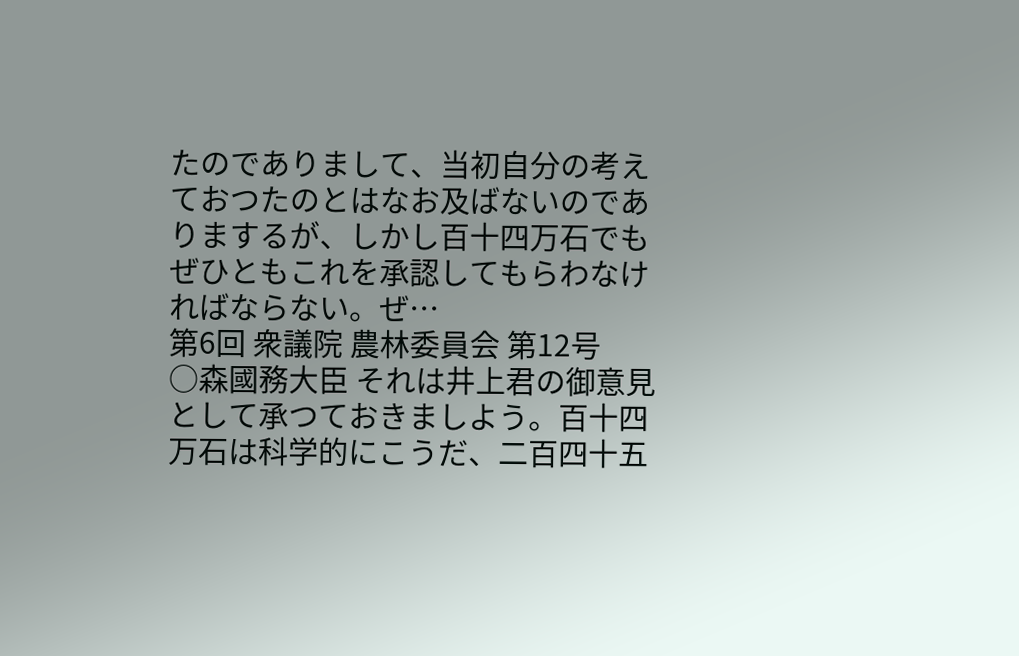たのでありまして、当初自分の考えておつたのとはなお及ばないのでありまするが、しかし百十四万石でもぜひともこれを承認してもらわなければならない。ぜ…
第6回 衆議院 農林委員会 第12号
○森國務大臣 それは井上君の御意見として承つておきましよう。百十四万石は科学的にこうだ、二百四十五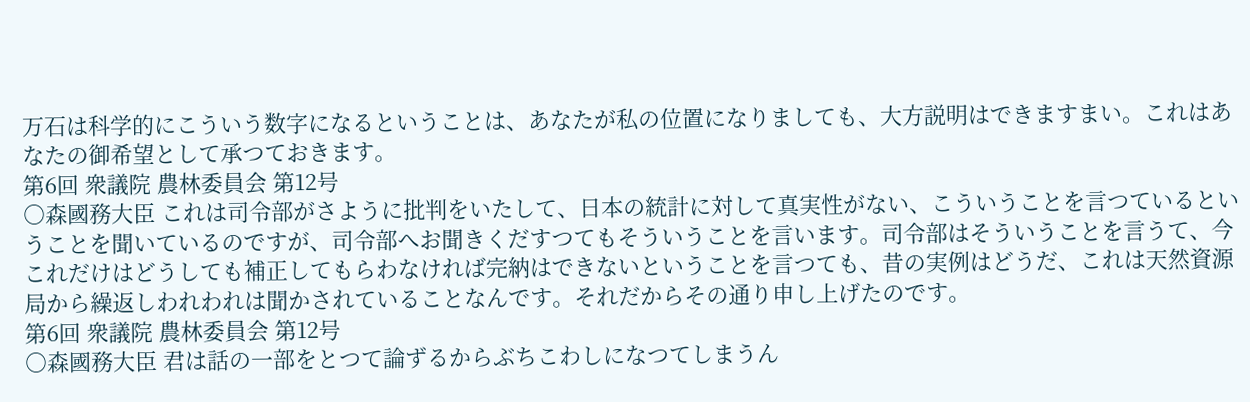万石は科学的にこういう数字になるということは、あなたが私の位置になりましても、大方説明はできますまい。これはあなたの御希望として承つておきます。
第6回 衆議院 農林委員会 第12号
○森國務大臣 これは司令部がさように批判をいたして、日本の統計に対して真実性がない、こういうことを言つているということを聞いているのですが、司令部へお聞きくだすつてもそういうことを言います。司令部はそういうことを言うて、今これだけはどうしても補正してもらわなければ完納はできないということを言つても、昔の実例はどうだ、これは天然資源局から繰返しわれわれは聞かされていることなんです。それだからその通り申し上げたのです。
第6回 衆議院 農林委員会 第12号
○森國務大臣 君は話の一部をとつて論ずるからぶちこわしになつてしまうん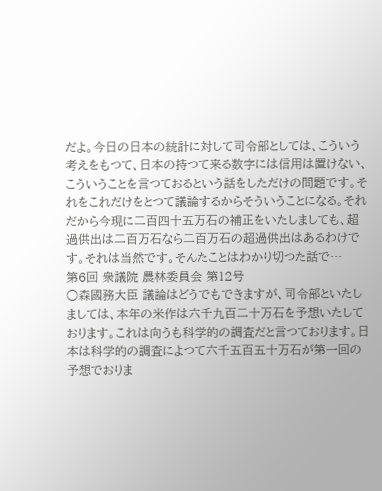だよ。今日の日本の統計に対して司令部としては、こういう考えをもつて、日本の持つて来る数字には信用は置けない、こういうことを言つておるという話をしただけの問題です。それをこれだけをとつて議論するからそういうことになる。それだから今現に二百四十五万石の補正をいたしましても、超過供出は二百万石なら二百万石の超過供出はあるわけです。それは当然です。そんたことはわかり切つた話で…
第6回 衆議院 農林委員会 第12号
○森國務大臣 議論はどうでもできますが、司令部といたしましては、本年の米作は六千九百二十万石を予想いたしております。これは向うも科学的の調査だと言つております。日本は科学的の調査によつて六千五百五十万石が第一回の予想でおりま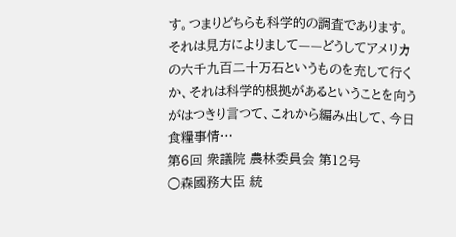す。つまりどちらも科学的の調査であります。それは見方によりまして——どうしてアメリカの六千九百二十万石というものを充して行くか、それは科学的根拠があるということを向うがはつきり言つて、これから編み出して、今日食糧事情…
第6回 衆議院 農林委員会 第12号
○森國務大臣 統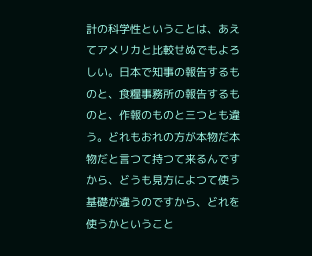計の科学性ということは、あえてアメリカと比較せぬでもよろしい。日本で知事の報告するものと、食糧事務所の報告するものと、作報のものと三つとも違う。どれもおれの方が本物だ本物だと言つて持つて来るんですから、どうも見方によつて使う基礎が違うのですから、どれを使うかということ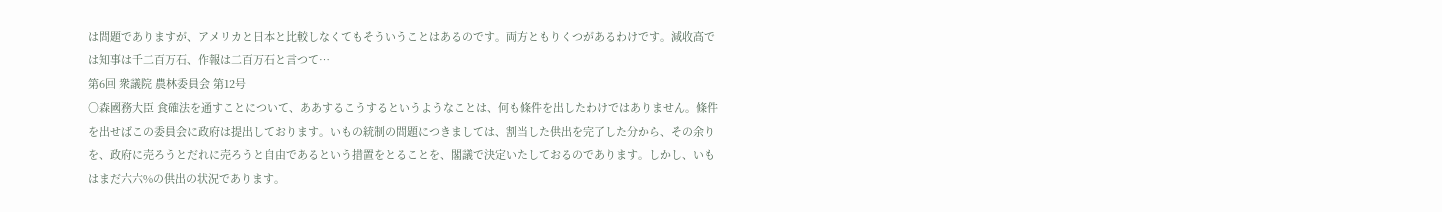は問題でありますが、アメリカと日本と比較しなくてもそういうことはあるのです。両方ともりくつがあるわけです。減收高では知事は千二百万石、作報は二百万石と言つて…
第6回 衆議院 農林委員会 第12号
○森國務大臣 食確法を通すことについて、ああするこうするというようなことは、何も條件を出したわけではありません。條件を出せばこの委員会に政府は提出しております。いもの統制の問題につきましては、割当した供出を完了した分から、その余りを、政府に売ろうとだれに売ろうと自由であるという措置をとることを、閣議で決定いたしておるのであります。しかし、いもはまだ六六%の供出の状況であります。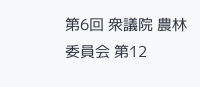第6回 衆議院 農林委員会 第12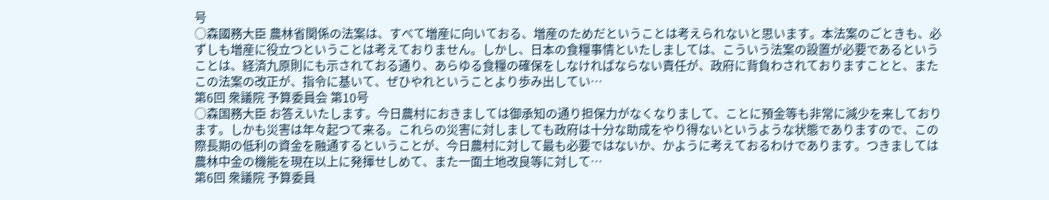号
○森國務大臣 農林省関係の法案は、すべて増産に向いておる、増産のためだということは考えられないと思います。本法案のごときも、必ずしも増産に役立つということは考えておりません。しかし、日本の食糧事情といたしましては、こういう法案の設置が必要であるということは、経済九原則にも示されておる通り、あらゆる食糧の確保をしなければならない責任が、政府に背負わされておりますことと、またこの法案の改正が、指令に基いて、ぜひやれということより歩み出してい…
第6回 衆議院 予算委員会 第10号
○森国務大臣 お答えいたします。今日農村におきましては御承知の通り担保力がなくなりまして、ことに預金等も非常に減少を来しております。しかも災害は年々起つて来る。これらの災害に対しましても政府は十分な助成をやり得ないというような状態でありますので、この際長期の低利の資金を融通するということが、今日農村に対して最も必要ではないか、かように考えておるわけであります。つきましては農林中金の機能を現在以上に発揮せしめて、また一面土地改良等に対して…
第6回 衆議院 予算委員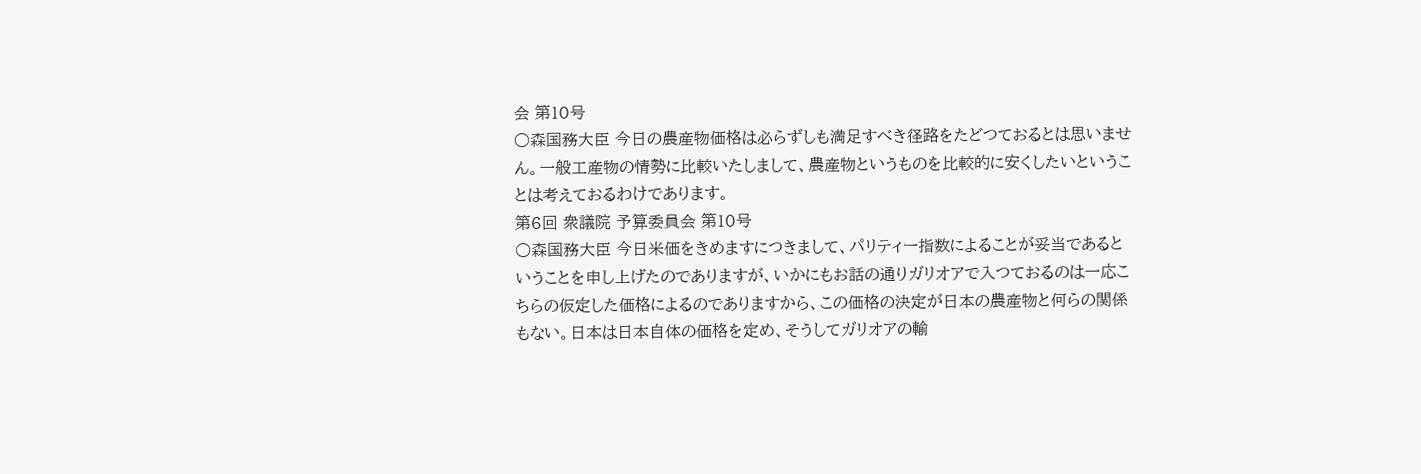会 第10号
○森国務大臣 今日の農産物価格は必らずしも満足すべき径路をたどつておるとは思いません。一般工産物の情勢に比較いたしまして、農産物というものを比較的に安くしたいということは考えておるわけであります。
第6回 衆議院 予算委員会 第10号
○森国務大臣 今日米価をきめますにつきまして、パリティー指数によることが妥当であるということを申し上げたのでありますが、いかにもお話の通りガリオアで入つておるのは一応こちらの仮定した価格によるのでありますから、この価格の決定が日本の農産物と何らの関係もない。日本は日本自体の価格を定め、そうしてガリオアの輸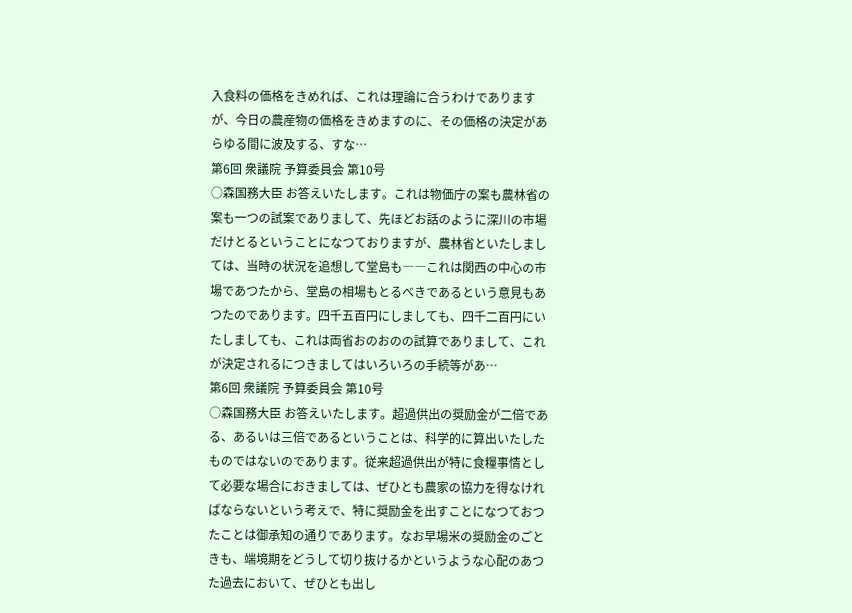入食料の価格をきめれば、これは理論に合うわけでありますが、今日の農産物の価格をきめますのに、その価格の決定があらゆる間に波及する、すな…
第6回 衆議院 予算委員会 第10号
○森国務大臣 お答えいたします。これは物価庁の案も農林省の案も一つの試案でありまして、先ほどお話のように深川の市場だけとるということになつておりますが、農林省といたしましては、当時の状況を追想して堂島も――これは関西の中心の市場であつたから、堂島の相場もとるべきであるという意見もあつたのであります。四千五百円にしましても、四千二百円にいたしましても、これは両省おのおのの試算でありまして、これが決定されるにつきましてはいろいろの手続等があ…
第6回 衆議院 予算委員会 第10号
○森国務大臣 お答えいたします。超過供出の奨励金が二倍である、あるいは三倍であるということは、科学的に算出いたしたものではないのであります。従来超過供出が特に食糧事情として必要な場合におきましては、ぜひとも農家の協力を得なければならないという考えで、特に奨励金を出すことになつておつたことは御承知の通りであります。なお早場米の奨励金のごときも、端境期をどうして切り抜けるかというような心配のあつた過去において、ぜひとも出し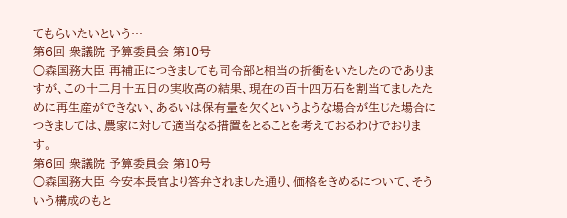てもらいたいという…
第6回 衆議院 予算委員会 第10号
○森国務大臣 再補正につきましても司令部と相当の折衝をいたしたのでありますが、この十二月十五日の実收高の結果、現在の百十四万石を割当てましたために再生産ができない、あるいは保有量を欠くというような場合が生じた場合につきましては、農家に対して適当なる措置をとることを考えておるわけでおります。
第6回 衆議院 予算委員会 第10号
○森国務大臣 今安本長官より答弁されました通り、価格をきめるについて、そういう構成のもと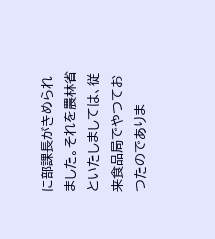に部課長がきめられました。それを農林省といたしましては、従来食品局でやつておつたのでありま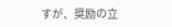すが、奨励の立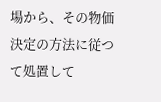場から、その物価決定の方法に従つて処置して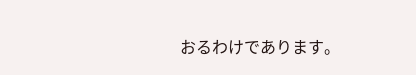おるわけであります。